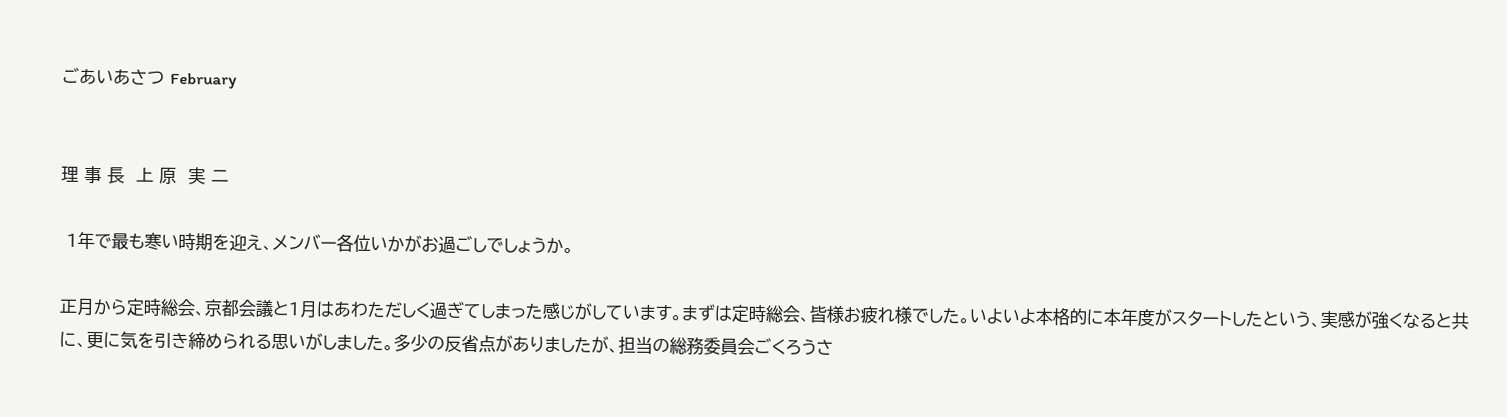ごあいあさつ February


理 事 長  上 原  実 二

 1年で最も寒い時期を迎え、メンバー各位いかがお過ごしでしょうか。

正月から定時総会、京都会議と1月はあわただしく過ぎてしまった感じがしています。まずは定時総会、皆様お疲れ様でした。いよいよ本格的に本年度がスタートしたという、実感が強くなると共に、更に気を引き締められる思いがしました。多少の反省点がありましたが、担当の総務委員会ごくろうさ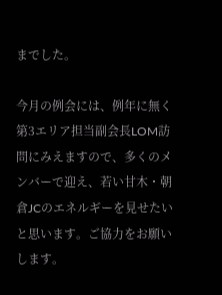までした。

今月の例会には、例年に無く第3エリア担当副会長LOM訪問にみえますので、多くのメンバーで迎え、若い甘木・朝倉JCのエネルギーを見せたいと思います。ご協力をお願いします。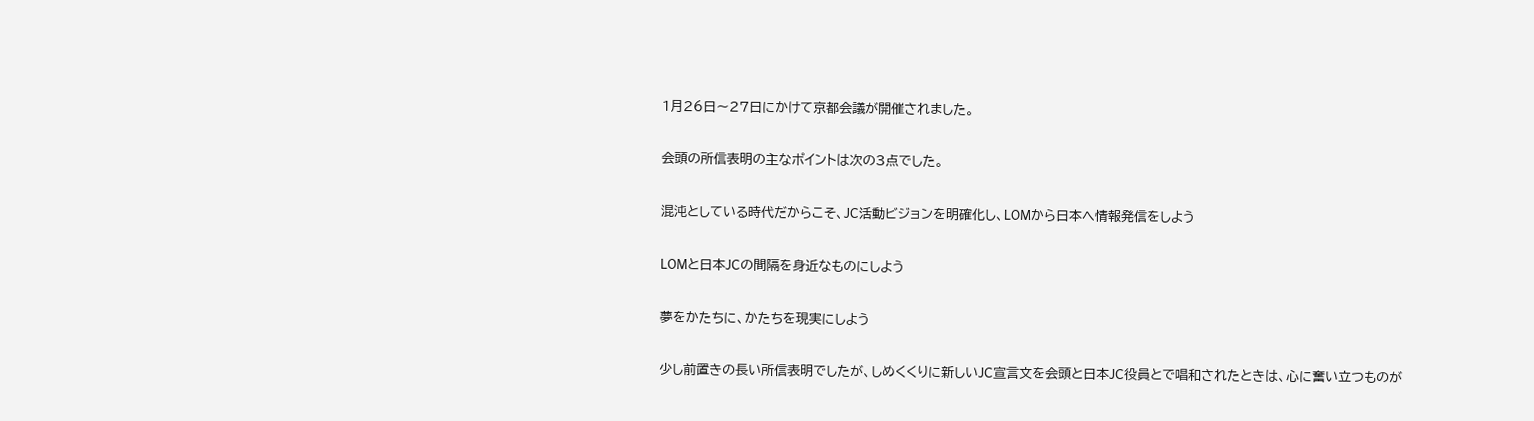1月26日〜27日にかけて京都会議が開催されました。

会頭の所信表明の主なポイントは次の3点でした。

混沌としている時代だからこそ、JC活動ビジョンを明確化し、LOMから日本へ情報発信をしよう

LOMと日本JCの間隔を身近なものにしよう

夢をかたちに、かたちを現実にしよう

少し前置きの長い所信表明でしたが、しめくくりに新しいJC宣言文を会頭と日本JC役員とで唱和されたときは、心に奮い立つものが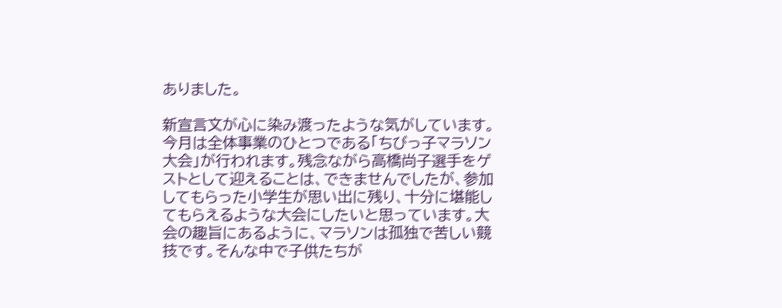ありました。

新宣言文が心に染み渡ったような気がしています。今月は全体事業のひとつである「ちびっ子マラソン大会」が行われます。残念ながら高橋尚子選手をゲストとして迎えることは、できませんでしたが、参加してもらった小学生が思い出に残り、十分に堪能してもらえるような大会にしたいと思っています。大会の趣旨にあるように、マラソンは孤独で苦しい競技です。そんな中で子供たちが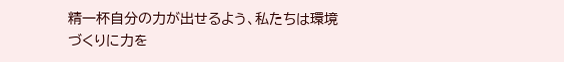精一杯自分の力が出せるよう、私たちは環境づくりに力を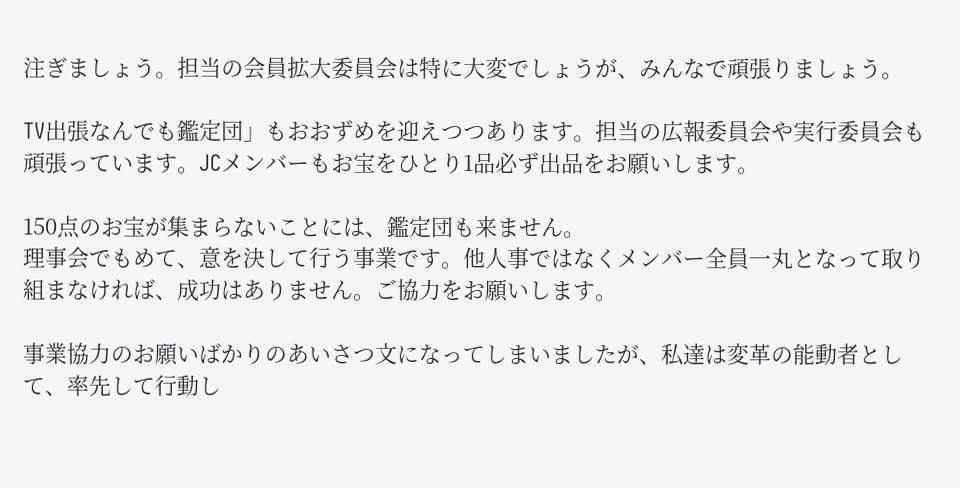注ぎましょう。担当の会員拡大委員会は特に大変でしょうが、みんなで頑張りましょう。

TV出張なんでも鑑定団」もおおずめを迎えつつあります。担当の広報委員会や実行委員会も頑張っています。JCメンバーもお宝をひとり1品必ず出品をお願いします。

150点のお宝が集まらないことには、鑑定団も来ません。
理事会でもめて、意を決して行う事業です。他人事ではなくメンバー全員一丸となって取り組まなければ、成功はありません。ご協力をお願いします。

事業協力のお願いばかりのあいさつ文になってしまいましたが、私達は変革の能動者として、率先して行動し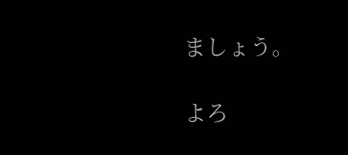ましょう。

よろ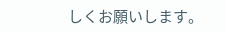しくお願いします。